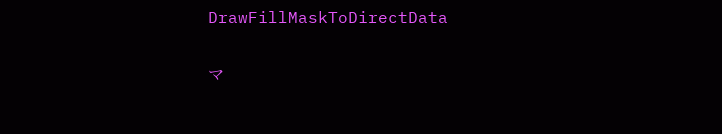DrawFillMaskToDirectData

マ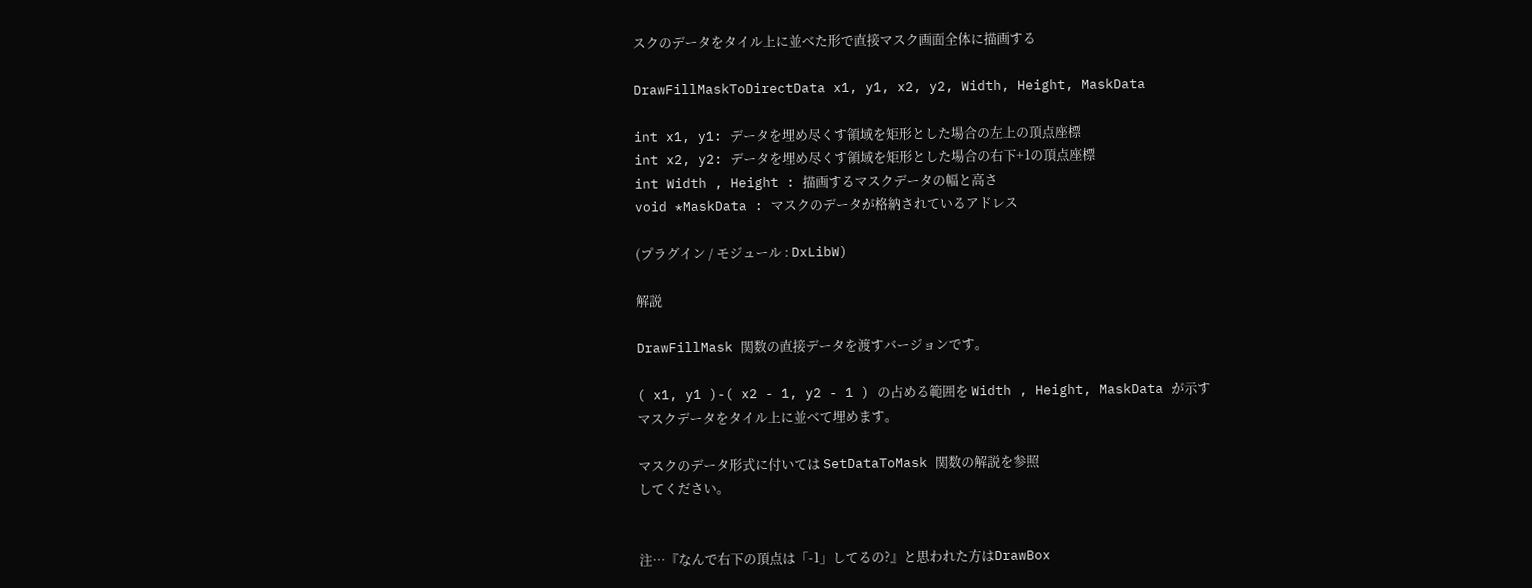スクのデータをタイル上に並べた形で直接マスク画面全体に描画する

DrawFillMaskToDirectData x1, y1, x2, y2, Width, Height, MaskData

int x1, y1: データを埋め尽くす領域を矩形とした場合の左上の頂点座標
int x2, y2: データを埋め尽くす領域を矩形とした場合の右下+1の頂点座標
int Width , Height : 描画するマスクデータの幅と高さ
void *MaskData : マスクのデータが格納されているアドレス

(プラグイン / モジュール : DxLibW)

解説

DrawFillMask 関数の直接データを渡すバージョンです。

( x1, y1 )-( x2 - 1, y2 - 1 ) の占める範囲を Width , Height, MaskData が示す
マスクデータをタイル上に並べて埋めます。

マスクのデータ形式に付いては SetDataToMask 関数の解説を参照
してください。


注…『なんで右下の頂点は「-1」してるの?』と思われた方はDrawBox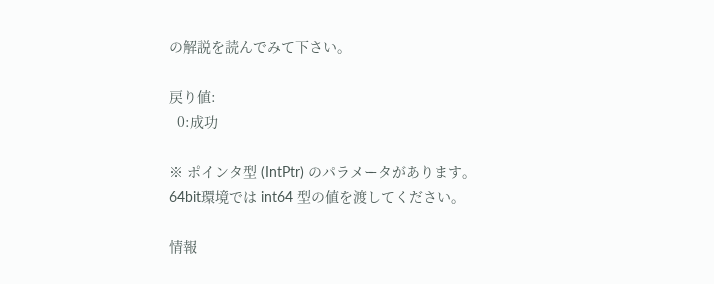の解説を読んでみて下さい。

戻り値:
  0:成功

※ ポインタ型 (IntPtr) のパラメータがあります。
64bit環境では int64 型の値を渡してください。

情報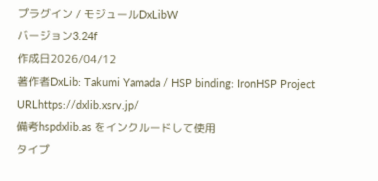プラグイン / モジュールDxLibW
バージョン3.24f
作成日2026/04/12
著作者DxLib: Takumi Yamada / HSP binding: IronHSP Project
URLhttps://dxlib.xsrv.jp/
備考hspdxlib.as をインクルードして使用
タイプ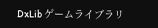DxLib ゲームライブラリ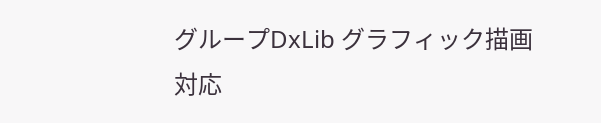グループDxLib グラフィック描画
対応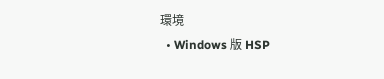環境
  • Windows 版 HSP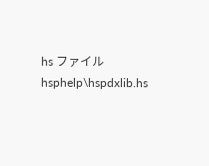hs ファイルhsphelp\hspdxlib.hs